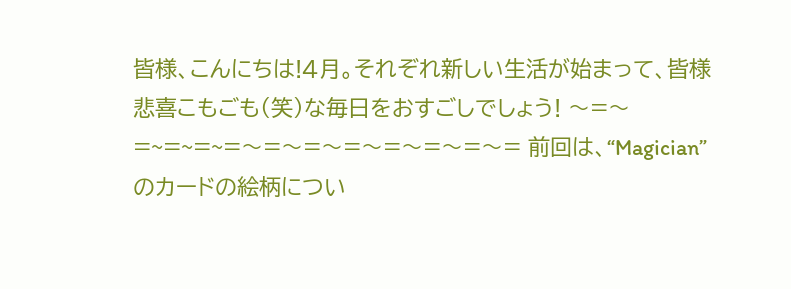皆様、こんにちは!4月。それぞれ新しい生活が始まって、皆様悲喜こもごも(笑)な毎日をおすごしでしょう! 〜=〜=~=~=~=〜=〜=〜=〜=〜=〜=〜= 前回は、“Magician”のカードの絵柄につい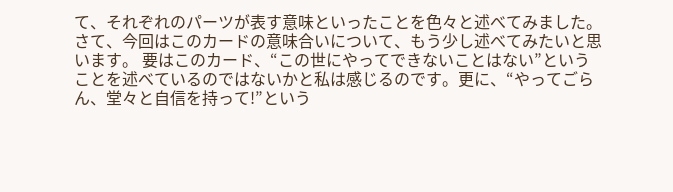て、それぞれのパーツが表す意味といったことを色々と述べてみました。 さて、今回はこのカードの意味合いについて、もう少し述べてみたいと思います。 要はこのカード、“この世にやってできないことはない”ということを述べているのではないかと私は感じるのです。更に、“やってごらん、堂々と自信を持って!”という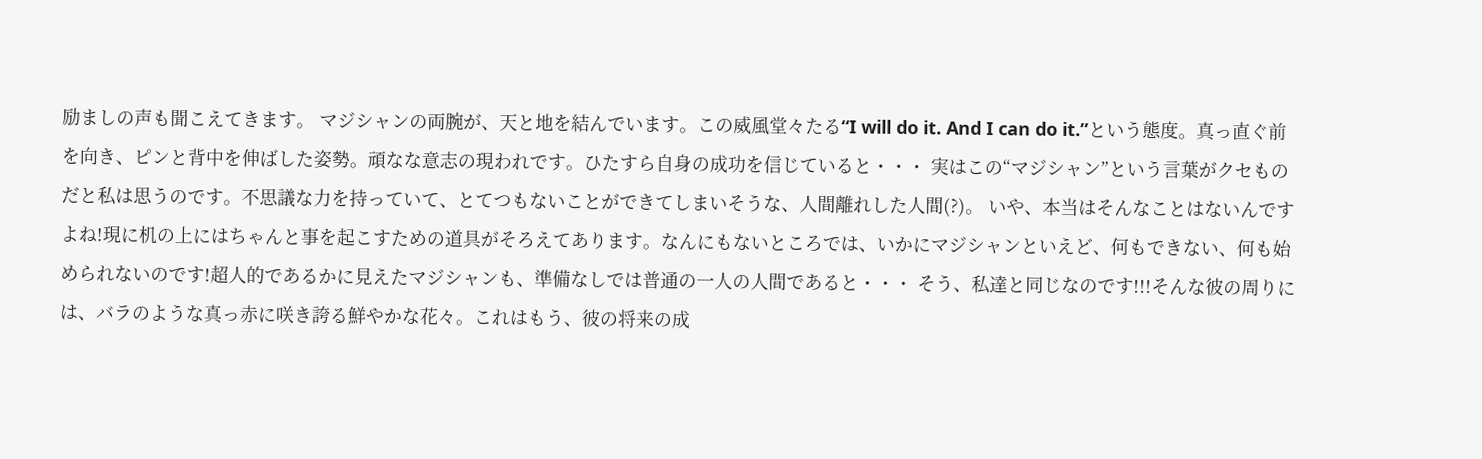励ましの声も聞こえてきます。 マジシャンの両腕が、天と地を結んでいます。この威風堂々たる“I will do it. And I can do it.”という態度。真っ直ぐ前を向き、ピンと背中を伸ばした姿勢。頑なな意志の現われです。ひたすら自身の成功を信じていると・・・ 実はこの“マジシャン”という言葉がクセものだと私は思うのです。不思議な力を持っていて、とてつもないことができてしまいそうな、人間離れした人間(?)。 いや、本当はそんなことはないんですよね!現に机の上にはちゃんと事を起こすための道具がそろえてあります。なんにもないところでは、いかにマジシャンといえど、何もできない、何も始められないのです!超人的であるかに見えたマジシャンも、準備なしでは普通の一人の人間であると・・・ そう、私達と同じなのです!!!そんな彼の周りには、バラのような真っ赤に咲き誇る鮮やかな花々。これはもう、彼の将来の成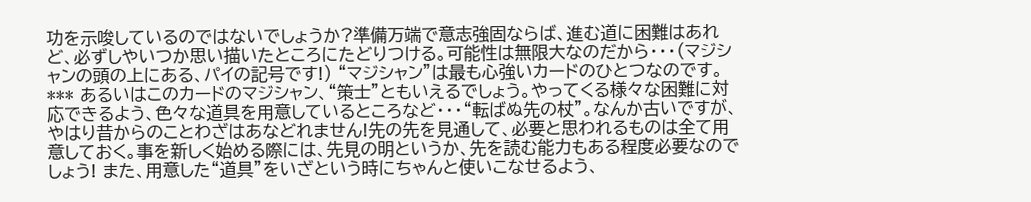功を示唆しているのではないでしょうか?準備万端で意志強固ならば、進む道に困難はあれど、必ずしやいつか思い描いたところにたどりつける。可能性は無限大なのだから・・・(マジシャンの頭の上にある、パイの記号です!) “マジシャン”は最も心強いカードのひとつなのです。        *** あるいはこのカードのマジシャン、“策士”ともいえるでしょう。やってくる様々な困難に対応できるよう、色々な道具を用意しているところなど・・・“転ばぬ先の杖”。なんか古いですが、やはり昔からのことわざはあなどれません!先の先を見通して、必要と思われるものは全て用意しておく。事を新しく始める際には、先見の明というか、先を読む能力もある程度必要なのでしょう! また、用意した“道具”をいざという時にちゃんと使いこなせるよう、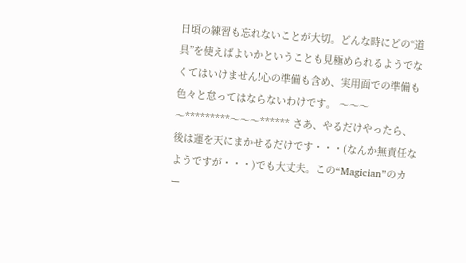日頃の練習も忘れないことが大切。どんな時にどの“道具”を使えばよいかということも見極められるようでなくてはいけません!心の準備も含め、実用面での準備も色々と怠ってはならないわけです。 〜〜〜〜*********〜〜〜****** さあ、やるだけやったら、後は運を天にまかせるだけです・・・(なんか無責任なようですが・・・)でも大丈夫。この“Magician”のカー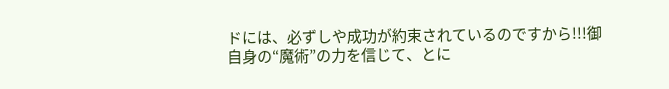ドには、必ずしや成功が約束されているのですから!!!御自身の“魔術”の力を信じて、とに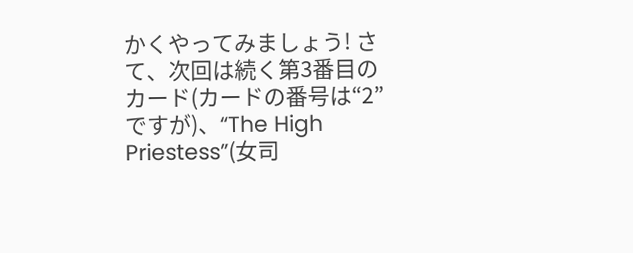かくやってみましょう! さて、次回は続く第3番目のカード(カードの番号は“2”ですが)、“The High Priestess”(女司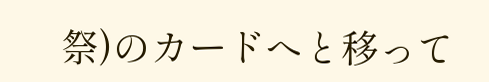祭)のカードへと移って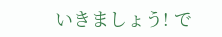いきましょう! で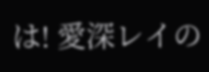は! 愛深レイの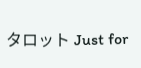タロット Just for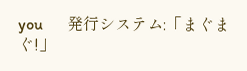you      発行システム:「まぐまぐ!」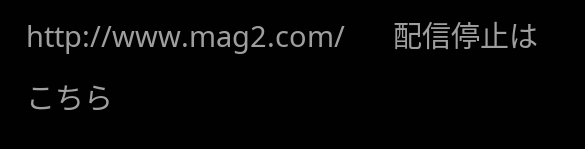http://www.mag2.com/      配信停止はこちら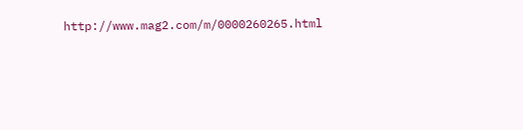http://www.mag2.com/m/0000260265.html